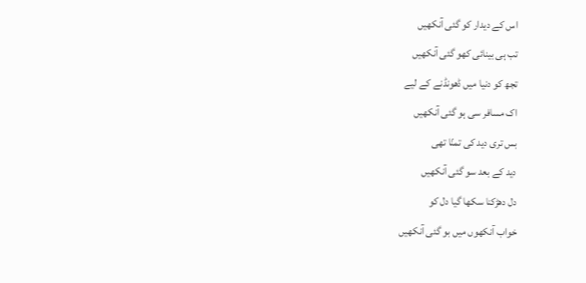اس کے دیدار کو گئی آنکھیں
تب ہی بینائی کھو گئی آنکھیں
تجھ کو دنیا میں ڈھونڈنے کے لیے
اک مسافر سی ہو گئی آنکھیں
بس تری دید کی تمنّا تھی
دید کے بعد سو گئی آنکھیں
دل دھڑکنا سکھا گیا دل کو
خواب آنکھوں میں بو گئی آنکھیں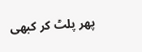پھر پلٹ کر کبھی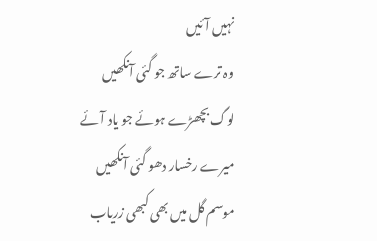نہیں آئیں
وہ ترے ساتھ جو گئی آنکھیں
لوگ بچھڑے ہوئے جو یاد آئے
میرے رخسار دھو گئی آنکھیں
موسم گل میں بھی کبھی زریاب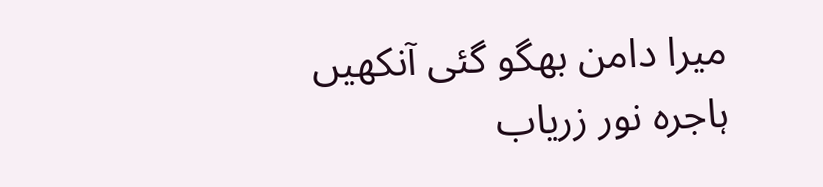میرا دامن بھگو گئی آنکھیں
ہاجرہ نور زریاب